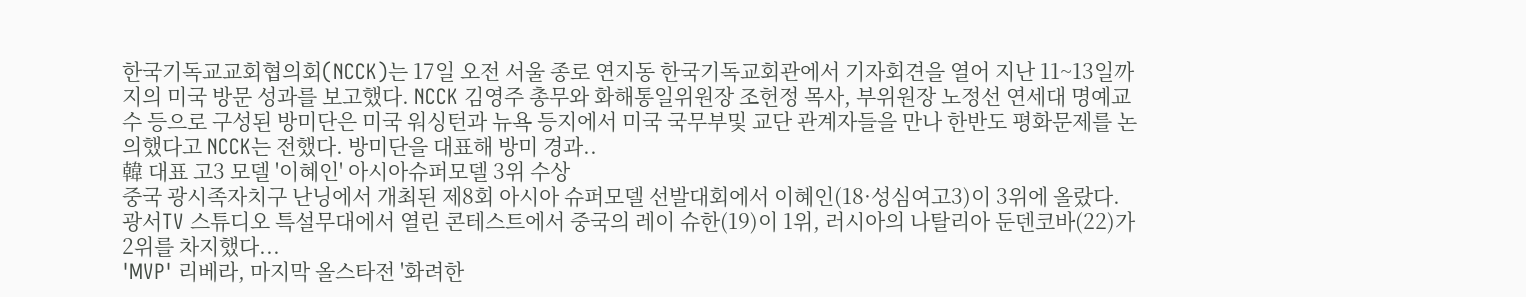한국기독교교회협의회(NCCK)는 17일 오전 서울 종로 연지동 한국기독교회관에서 기자회견을 열어 지난 11~13일까지의 미국 방문 성과를 보고했다. NCCK 김영주 총무와 화해통일위원장 조헌정 목사, 부위원장 노정선 연세대 명예교수 등으로 구성된 방미단은 미국 워싱턴과 뉴욕 등지에서 미국 국무부및 교단 관계자들을 만나 한반도 평화문제를 논의했다고 NCCK는 전했다. 방미단을 대표해 방미 경과..
韓 대표 고3 모델 '이혜인' 아시아슈퍼모델 3위 수상
중국 광시족자치구 난닝에서 개최된 제8회 아시아 슈퍼모델 선발대회에서 이혜인(18·성심여고3)이 3위에 올랐다. 광서TV 스튜디오 특설무대에서 열린 콘테스트에서 중국의 레이 슈한(19)이 1위, 러시아의 나탈리아 둔덴코바(22)가 2위를 차지했다...
'MVP' 리베라, 마지막 올스타전 '화려한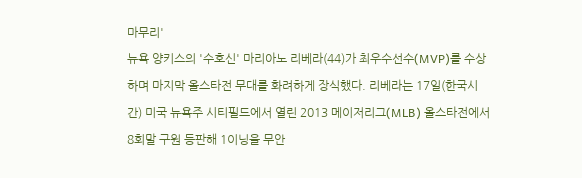마무리'
뉴욕 양키스의 '수호신' 마리아노 리베라(44)가 최우수선수(MVP)를 수상하며 마지막 올스타전 무대를 화려하게 장식했다. 리베라는 17일(한국시간) 미국 뉴욕주 시티필드에서 열린 2013 메이저리그(MLB) 올스타전에서 8회말 구원 등판해 1이닝을 무안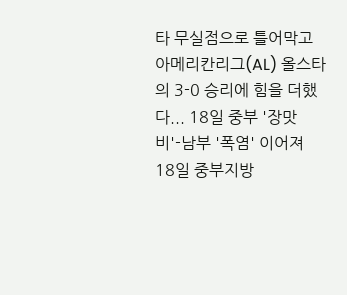타 무실점으로 틀어막고 아메리칸리그(AL) 올스타의 3-0 승리에 힘을 더했다... 18일 중부 '장맛비'-남부 '폭염' 이어져
18일 중부지방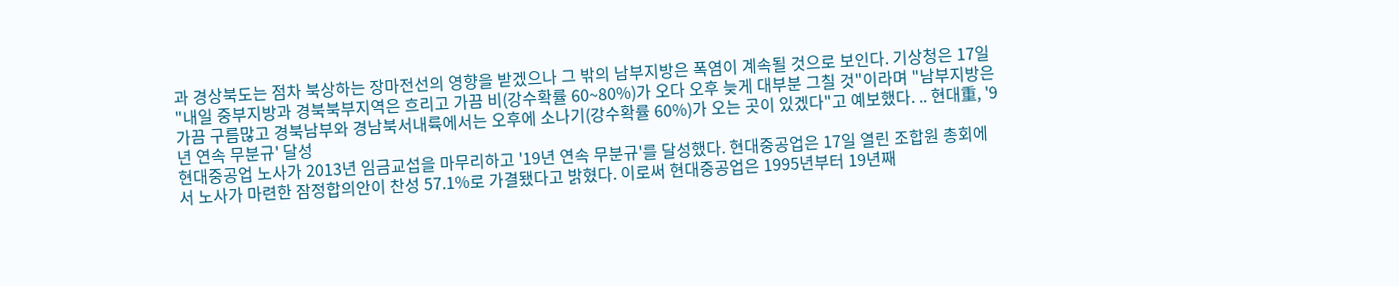과 경상북도는 점차 북상하는 장마전선의 영향을 받겠으나 그 밖의 남부지방은 폭염이 계속될 것으로 보인다. 기상청은 17일 "내일 중부지방과 경북북부지역은 흐리고 가끔 비(강수확률 60~80%)가 오다 오후 늦게 대부분 그칠 것"이라며 "남부지방은 가끔 구름많고 경북남부와 경남북서내륙에서는 오후에 소나기(강수확률 60%)가 오는 곳이 있겠다"고 예보했다. .. 현대重, '9년 연속 무분규' 달성
현대중공업 노사가 2013년 임금교섭을 마무리하고 '19년 연속 무분규'를 달성했다. 현대중공업은 17일 열린 조합원 총회에서 노사가 마련한 잠정합의안이 찬성 57.1%로 가결됐다고 밝혔다. 이로써 현대중공업은 1995년부터 19년째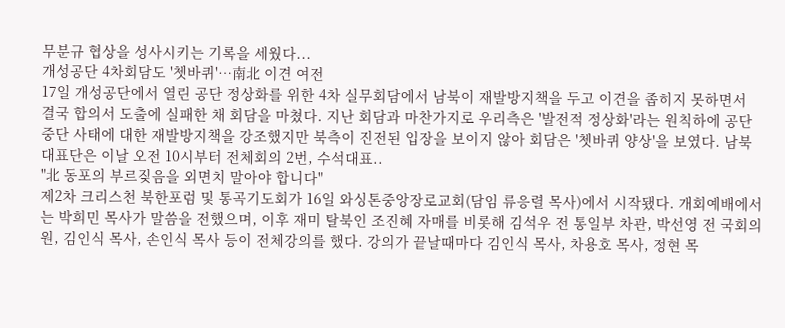무분규 협상을 성사시키는 기록을 세웠다...
개성공단 4차회담도 '쳇바퀴'…南北 이견 여전
17일 개성공단에서 열린 공단 정상화를 위한 4차 실무회담에서 남북이 재발방지책을 두고 이견을 좁히지 못하면서 결국 합의서 도출에 실패한 채 회담을 마쳤다. 지난 회담과 마찬가지로 우리측은 '발전적 정상화'라는 원칙하에 공단 중단 사태에 대한 재발방지책을 강조했지만 북측이 진전된 입장을 보이지 않아 회담은 '쳇바퀴 양상'을 보였다. 남북 대표단은 이날 오전 10시부터 전체회의 2번, 수석대표..
"北 동포의 부르짖음을 외면치 말아야 합니다"
제2차 크리스천 북한포럼 및 통곡기도회가 16일 와싱톤중앙장로교회(담임 류응렬 목사)에서 시작됐다. 개회예배에서는 박희민 목사가 말씀을 전했으며, 이후 재미 탈북인 조진혜 자매를 비롯해 김석우 전 통일부 차관, 박선영 전 국회의원, 김인식 목사, 손인식 목사 등이 전체강의를 했다. 강의가 끝날때마다 김인식 목사, 차용호 목사, 정현 목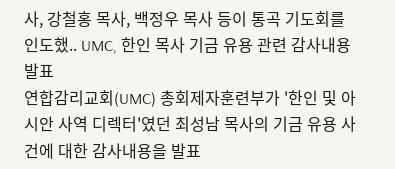사, 강철홍 목사, 백정우 목사 등이 통곡 기도회를 인도했.. UMC, 한인 목사 기금 유용 관련 감사내용 발표
연합감리교회(UMC) 총회제자훈련부가 '한인 및 아시안 사역 디렉터'였던 최성남 목사의 기금 유용 사건에 대한 감사내용을 발표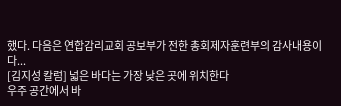했다. 다음은 연합감리교회 공보부가 전한 총회제자훈련부의 감사내용이다...
[김지성 칼럼] 넓은 바다는 가장 낮은 곳에 위치한다
우주 공간에서 바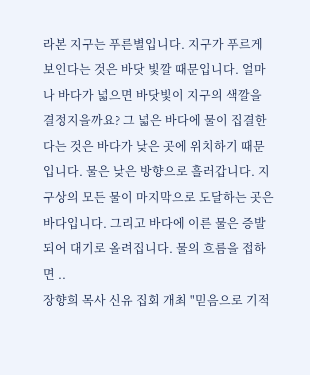라본 지구는 푸른별입니다. 지구가 푸르게 보인다는 것은 바닷 빛깔 때문입니다. 얼마나 바다가 넓으면 바닷빛이 지구의 색깔을 결정지을까요? 그 넓은 바다에 물이 집결한다는 것은 바다가 낮은 곳에 위치하기 때문입니다. 물은 낮은 방향으로 흘러갑니다. 지구상의 모든 물이 마지막으로 도달하는 곳은 바다입니다. 그리고 바다에 이른 물은 증발되어 대기로 올려집니다. 물의 흐름을 접하면 ..
장향희 목사 신유 집회 개최 "믿음으로 기적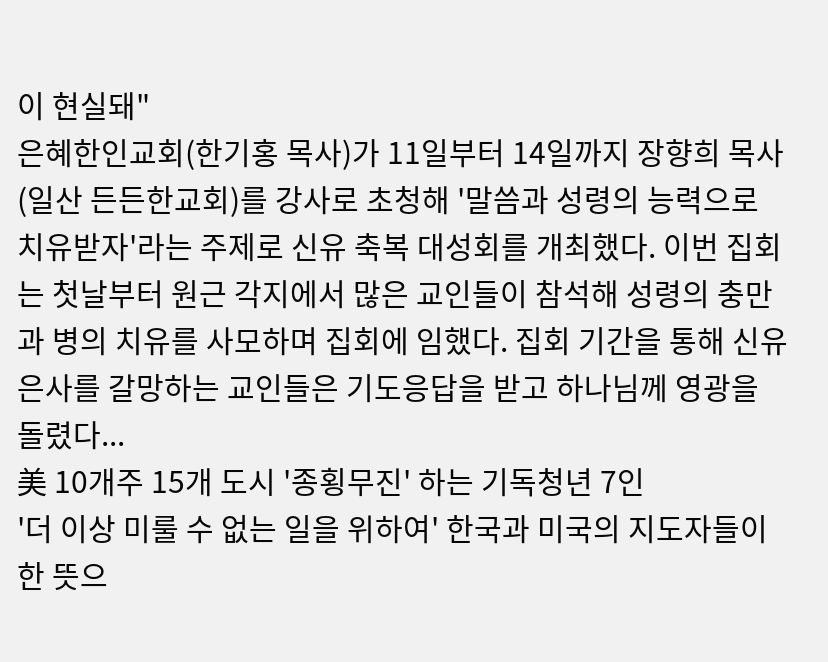이 현실돼"
은혜한인교회(한기홍 목사)가 11일부터 14일까지 장향희 목사(일산 든든한교회)를 강사로 초청해 '말씀과 성령의 능력으로 치유받자'라는 주제로 신유 축복 대성회를 개최했다. 이번 집회는 첫날부터 원근 각지에서 많은 교인들이 참석해 성령의 충만과 병의 치유를 사모하며 집회에 임했다. 집회 기간을 통해 신유 은사를 갈망하는 교인들은 기도응답을 받고 하나님께 영광을 돌렸다...
美 10개주 15개 도시 '종횡무진' 하는 기독청년 7인
'더 이상 미룰 수 없는 일을 위하여' 한국과 미국의 지도자들이 한 뜻으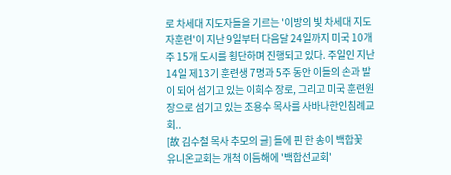로 차세대 지도자들을 기르는 '이방의 빛 차세대 지도자훈련'이 지난 9일부터 다음달 24일까지 미국 10개 주 15개 도시를 횡단하며 진행되고 있다. 주일인 지난 14일 제13기 훈련생 7명과 5주 동안 이들의 손과 발이 되어 섬기고 있는 이희수 장로, 그리고 미국 훈련원장으로 섬기고 있는 조용수 목사를 사바나한인침례교회..
[故 김수철 목사 추모의 글] 들에 핀 한 송이 백합꽃
유니온교회는 개척 이듬해에 '백합선교회'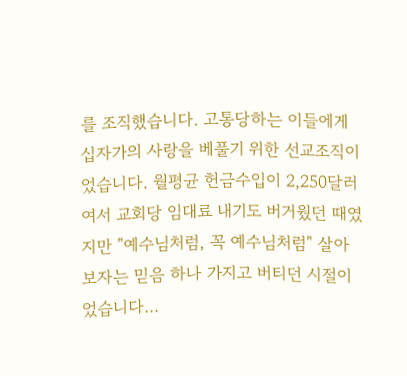를 조직했습니다. 고통당하는 이들에게 십자가의 사랑을 베풀기 위한 선교조직이었습니다. 월평균 헌금수입이 2,250달러여서 교회당 임대료 내기도 버거웠던 때였지만 "예수님처럼, 꼭 예수님처럼" 살아보자는 믿음 하나 가지고 버티던 시절이었습니다...